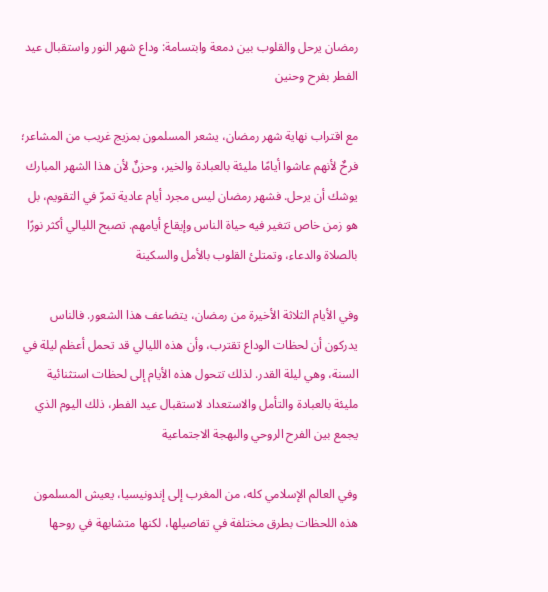رمضان يرحل والقلوب بين دمعة وابتسامة: وداع شهر النور واستقبال عيد الفطر بفرح وحنين

مع اقتراب نهاية شهر رمضان، يشعر المسلمون بمزيج غريب من المشاعر؛ فرحٌ لأنهم عاشوا أيامًا مليئة بالعبادة والخير، وحزنٌ لأن هذا الشهر المبارك يوشك أن يرحل. فشهر رمضان ليس مجرد أيام عادية تمرّ في التقويم، بل هو زمن خاص تتغير فيه حياة الناس وإيقاع أيامهم. تصبح الليالي أكثر نورًا بالصلاة والدعاء، وتمتلئ القلوب بالأمل والسكينة

وفي الأيام الثلاثة الأخيرة من رمضان، يتضاعف هذا الشعور. فالناس يدركون أن لحظات الوداع تقترب، وأن هذه الليالي قد تحمل أعظم ليلة في السنة، وهي ليلة القدر. لذلك تتحول هذه الأيام إلى لحظات استثنائية مليئة بالعبادة والتأمل والاستعداد لاستقبال عيد الفطر، ذلك اليوم الذي يجمع بين الفرح الروحي والبهجة الاجتماعية

وفي العالم الإسلامي كله، من المغرب إلى إندونيسيا، يعيش المسلمون هذه اللحظات بطرق مختلفة في تفاصيلها، لكنها متشابهة في روحها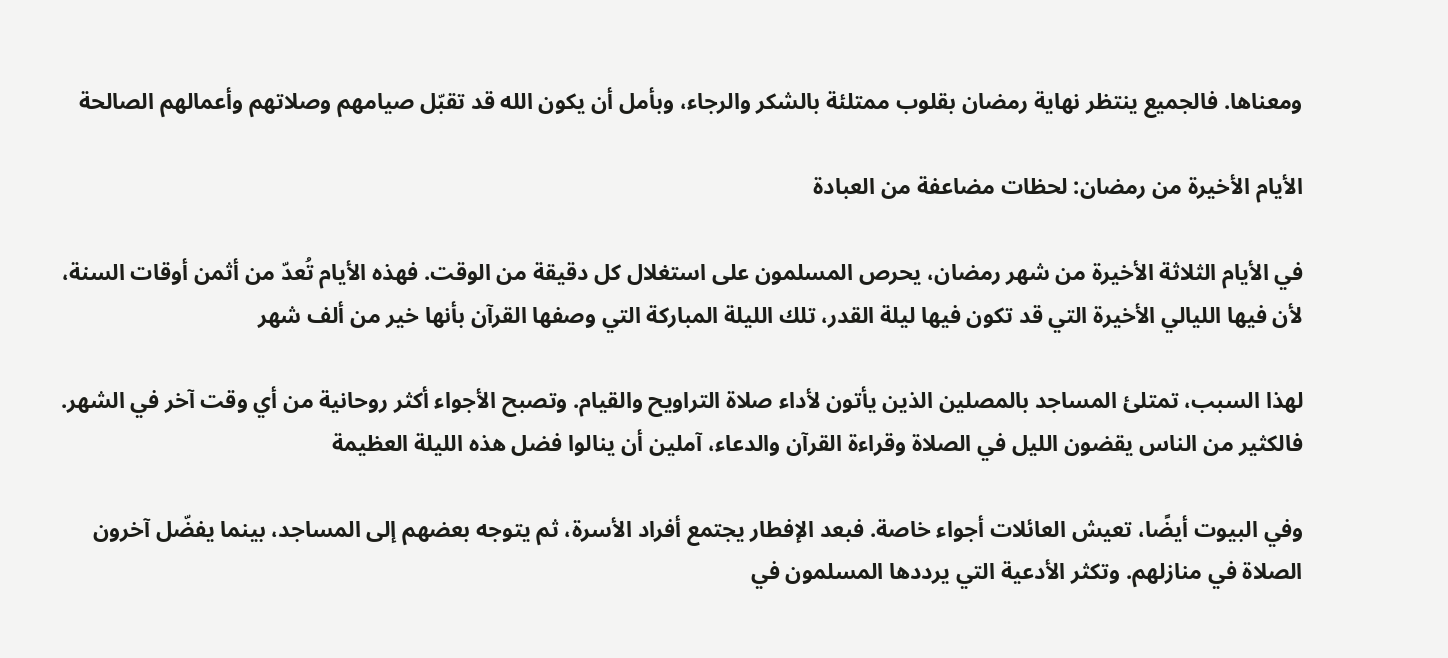ومعناها. فالجميع ينتظر نهاية رمضان بقلوب ممتلئة بالشكر والرجاء، وبأمل أن يكون الله قد تقبّل صيامهم وصلاتهم وأعمالهم الصالحة

الأيام الأخيرة من رمضان: لحظات مضاعفة من العبادة

في الأيام الثلاثة الأخيرة من شهر رمضان، يحرص المسلمون على استغلال كل دقيقة من الوقت. فهذه الأيام تُعدّ من أثمن أوقات السنة، لأن فيها الليالي الأخيرة التي قد تكون فيها ليلة القدر، تلك الليلة المباركة التي وصفها القرآن بأنها خير من ألف شهر

لهذا السبب، تمتلئ المساجد بالمصلين الذين يأتون لأداء صلاة التراويح والقيام. وتصبح الأجواء أكثر روحانية من أي وقت آخر في الشهر. فالكثير من الناس يقضون الليل في الصلاة وقراءة القرآن والدعاء، آملين أن ينالوا فضل هذه الليلة العظيمة

وفي البيوت أيضًا، تعيش العائلات أجواء خاصة. فبعد الإفطار يجتمع أفراد الأسرة، ثم يتوجه بعضهم إلى المساجد، بينما يفضّل آخرون الصلاة في منازلهم. وتكثر الأدعية التي يرددها المسلمون في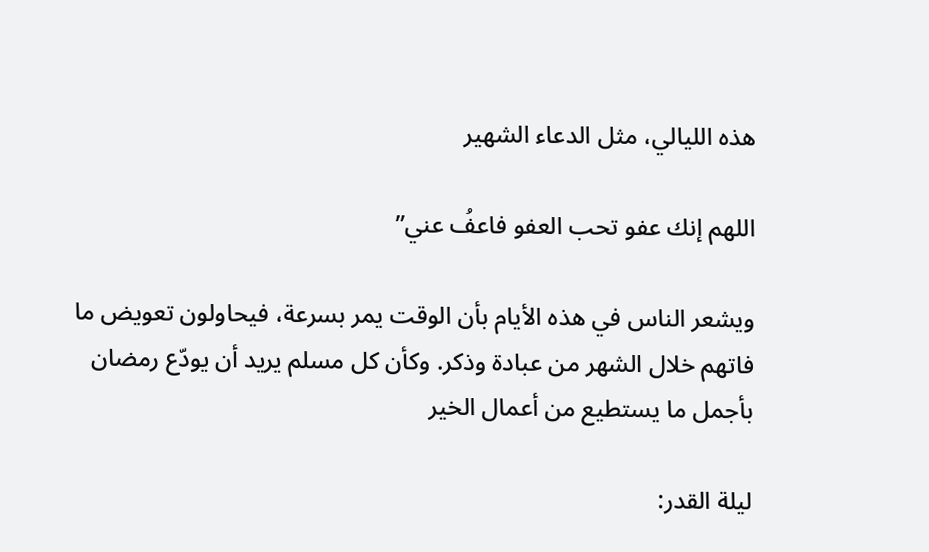هذه الليالي، مثل الدعاء الشهير

اللهم إنك عفو تحب العفو فاعفُ عني”

ويشعر الناس في هذه الأيام بأن الوقت يمر بسرعة، فيحاولون تعويض ما فاتهم خلال الشهر من عبادة وذكر. وكأن كل مسلم يريد أن يودّع رمضان بأجمل ما يستطيع من أعمال الخير

ليلة القدر: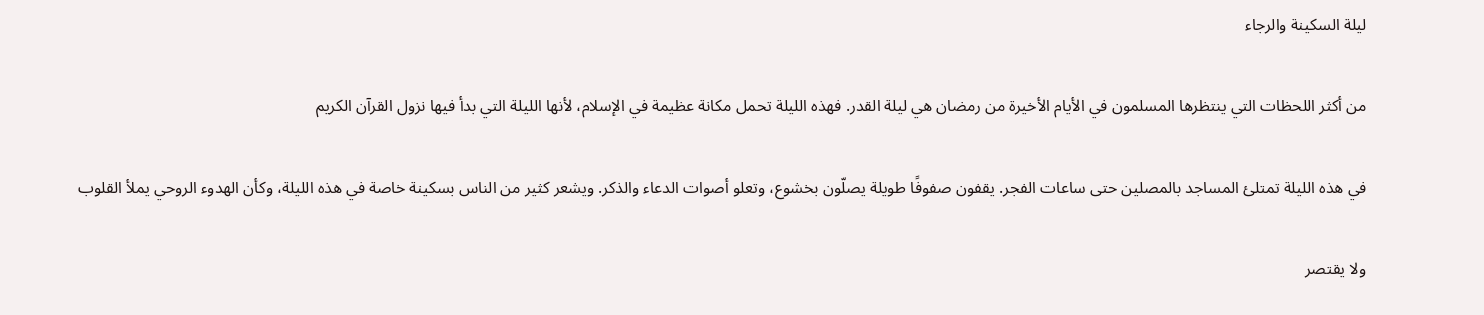ليلة السكينة والرجاء

من أكثر اللحظات التي ينتظرها المسلمون في الأيام الأخيرة من رمضان هي ليلة القدر. فهذه الليلة تحمل مكانة عظيمة في الإسلام، لأنها الليلة التي بدأ فيها نزول القرآن الكريم

في هذه الليلة تمتلئ المساجد بالمصلين حتى ساعات الفجر. يقفون صفوفًا طويلة يصلّون بخشوع، وتعلو أصوات الدعاء والذكر. ويشعر كثير من الناس بسكينة خاصة في هذه الليلة، وكأن الهدوء الروحي يملأ القلوب

ولا يقتصر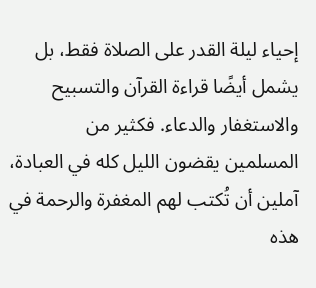إحياء ليلة القدر على الصلاة فقط، بل يشمل أيضًا قراءة القرآن والتسبيح والاستغفار والدعاء. فكثير من المسلمين يقضون الليل كله في العبادة، آملين أن تُكتب لهم المغفرة والرحمة في هذه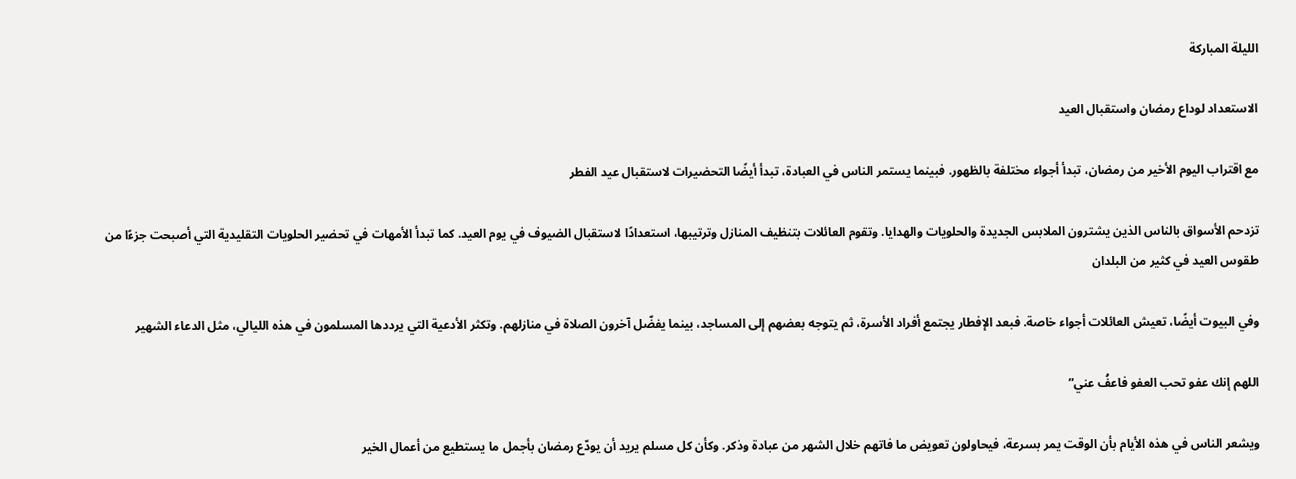الليلة المباركة

الاستعداد لوداع رمضان واستقبال العيد

مع اقتراب اليوم الأخير من رمضان، تبدأ أجواء مختلفة بالظهور. فبينما يستمر الناس في العبادة، تبدأ أيضًا التحضيرات لاستقبال عيد الفطر

تزدحم الأسواق بالناس الذين يشترون الملابس الجديدة والحلويات والهدايا. وتقوم العائلات بتنظيف المنازل وترتيبها، استعدادًا لاستقبال الضيوف في يوم العيد. كما تبدأ الأمهات في تحضير الحلويات التقليدية التي أصبحت جزءًا من طقوس العيد في كثير من البلدان

وفي البيوت أيضًا، تعيش العائلات أجواء خاصة. فبعد الإفطار يجتمع أفراد الأسرة، ثم يتوجه بعضهم إلى المساجد، بينما يفضّل آخرون الصلاة في منازلهم. وتكثر الأدعية التي يرددها المسلمون في هذه الليالي، مثل الدعاء الشهير

اللهم إنك عفو تحب العفو فاعفُ عني”

ويشعر الناس في هذه الأيام بأن الوقت يمر بسرعة، فيحاولون تعويض ما فاتهم خلال الشهر من عبادة وذكر. وكأن كل مسلم يريد أن يودّع رمضان بأجمل ما يستطيع من أعمال الخير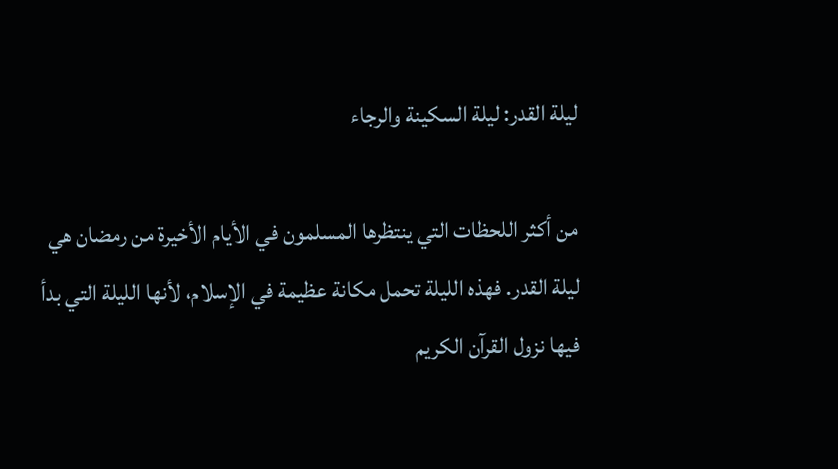ليلة القدر: ليلة السكينة والرجاء

من أكثر اللحظات التي ينتظرها المسلمون في الأيام الأخيرة من رمضان هي ليلة القدر. فهذه الليلة تحمل مكانة عظيمة في الإسلام، لأنها الليلة التي بدأ فيها نزول القرآن الكريم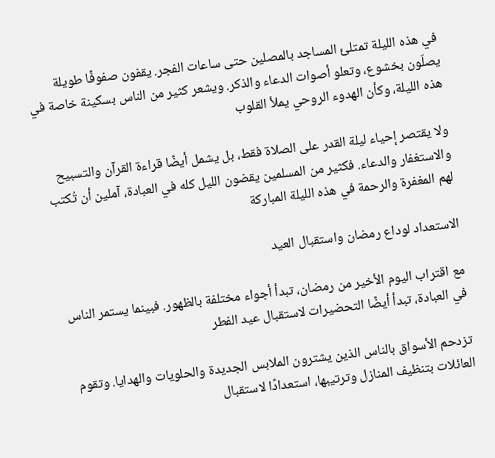في هذه الليلة تمتلئ المساجد بالمصلين حتى ساعات الفجر. يقفون صفوفًا طويلة يصلّون بخشوع، وتعلو أصوات الدعاء والذكر. ويشعر كثير من الناس بسكينة خاصة في هذه الليلة، وكأن الهدوء الروحي يملأ القلوب

ولا يقتصر إحياء ليلة القدر على الصلاة فقط، بل يشمل أيضًا قراءة القرآن والتسبيح والاستغفار والدعاء. فكثير من المسلمين يقضون الليل كله في العبادة، آملين أن تُكتب لهم المغفرة والرحمة في هذه الليلة المباركة

الاستعداد لوداع رمضان واستقبال العيد

مع اقتراب اليوم الأخير من رمضان، تبدأ أجواء مختلفة بالظهور. فبينما يستمر الناس في العبادة، تبدأ أيضًا التحضيرات لاستقبال عيد الفطر

تزدحم الأسواق بالناس الذين يشترون الملابس الجديدة والحلويات والهدايا. وتقوم العائلات بتنظيف المنازل وترتيبها، استعدادًا لاستقبال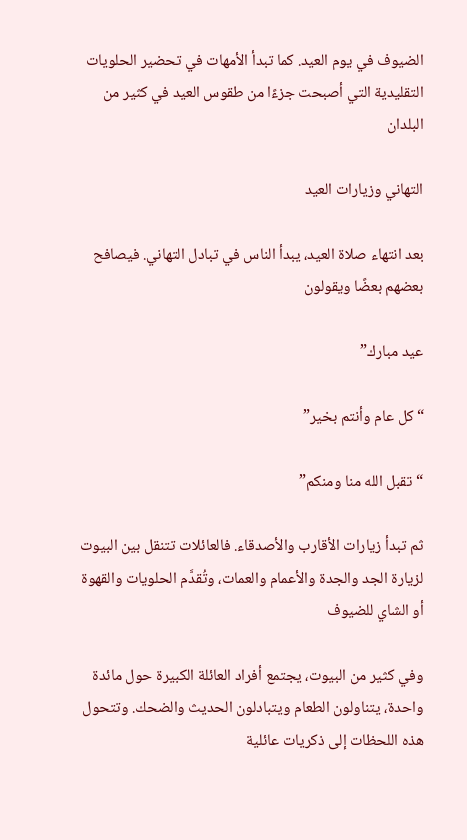الضيوف في يوم العيد. كما تبدأ الأمهات في تحضير الحلويات التقليدية التي أصبحت جزءًا من طقوس العيد في كثير من البلدان

التهاني وزيارات العيد

بعد انتهاء صلاة العيد، يبدأ الناس في تبادل التهاني. فيصافح بعضهم بعضًا ويقولون

عيد مبارك”

“كل عام وأنتم بخير”

“تقبل الله منا ومنكم”

ثم تبدأ زيارات الأقارب والأصدقاء. فالعائلات تتنقل بين البيوت لزيارة الجد والجدة والأعمام والعمات، وتُقدَّم الحلويات والقهوة أو الشاي للضيوف

وفي كثير من البيوت، يجتمع أفراد العائلة الكبيرة حول مائدة واحدة، يتناولون الطعام ويتبادلون الحديث والضحك. وتتحول هذه اللحظات إلى ذكريات عائلية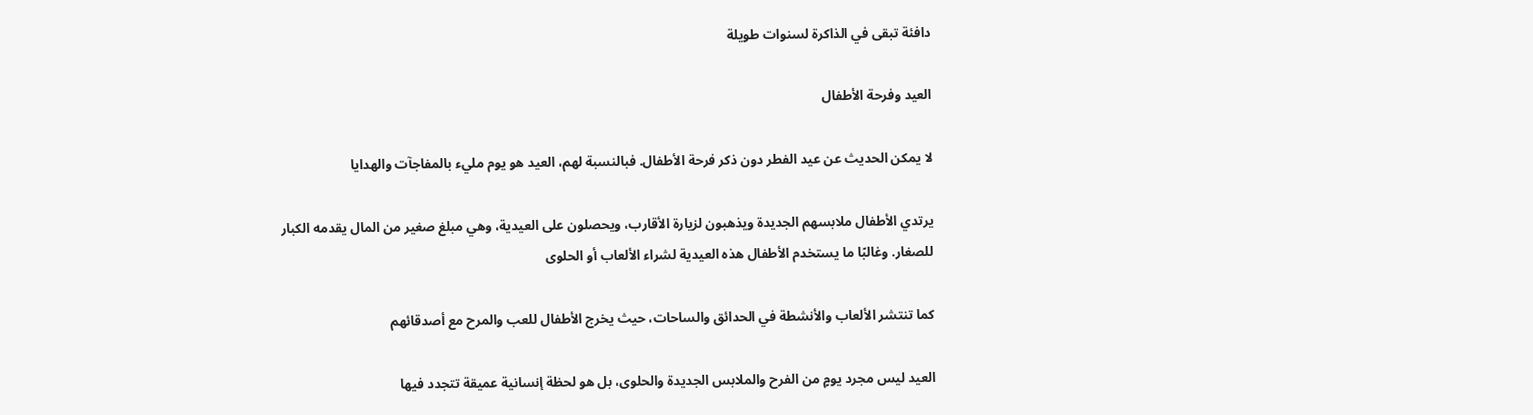دافئة تبقى في الذاكرة لسنوات طويلة

العيد وفرحة الأطفال

لا يمكن الحديث عن عيد الفطر دون ذكر فرحة الأطفال. فبالنسبة لهم، العيد هو يوم مليء بالمفاجآت والهدايا

يرتدي الأطفال ملابسهم الجديدة ويذهبون لزيارة الأقارب، ويحصلون على العيدية، وهي مبلغ صغير من المال يقدمه الكبار للصغار. وغالبًا ما يستخدم الأطفال هذه العيدية لشراء الألعاب أو الحلوى

كما تنتشر الألعاب والأنشطة في الحدائق والساحات، حيث يخرج الأطفال للعب والمرح مع أصدقائهم

العيد ليس مجرد يومٍ من الفرح والملابس الجديدة والحلوى، بل هو لحظة إنسانية عميقة تتجدد فيها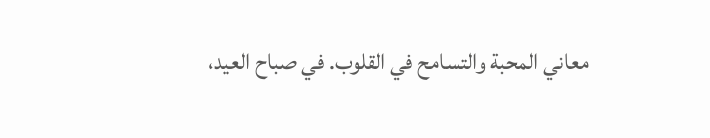معاني المحبة والتسامح في القلوب. في صباح العيد،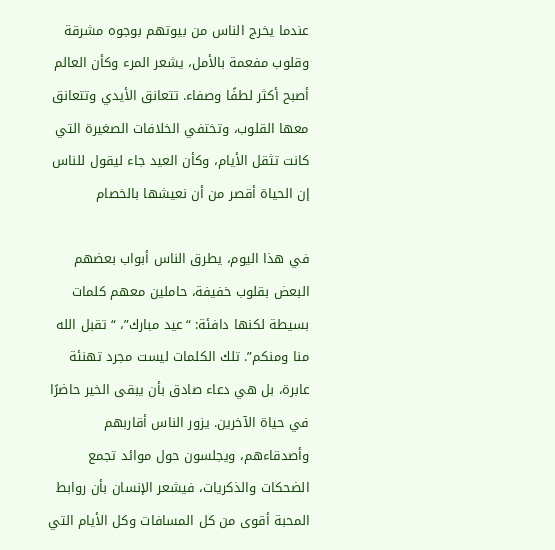عندما يخرج الناس من بيوتهم بوجوه مشرقة وقلوب مفعمة بالأمل، يشعر المرء وكأن العالم أصبح أكثر لطفًا وصفاء. تتعانق الأيدي وتتعانق معها القلوب، وتختفي الخلافات الصغيرة التي كانت تثقل الأيام، وكأن العيد جاء ليقول للناس إن الحياة أقصر من أن نعيشها بالخصام

في هذا اليوم، يطرق الناس أبواب بعضهم البعض بقلوب خفيفة، حاملين معهم كلمات بسيطة لكنها دافئة: “عيد مبارك”، “تقبل الله منا ومنكم”. تلك الكلمات ليست مجرد تهنئة عابرة، بل هي دعاء صادق بأن يبقى الخير حاضرًا في حياة الآخرين. يزور الناس أقاربهم وأصدقاءهم، ويجلسون حول موائد تجمع الضحكات والذكريات، فيشعر الإنسان بأن روابط المحبة أقوى من كل المسافات وكل الأيام التي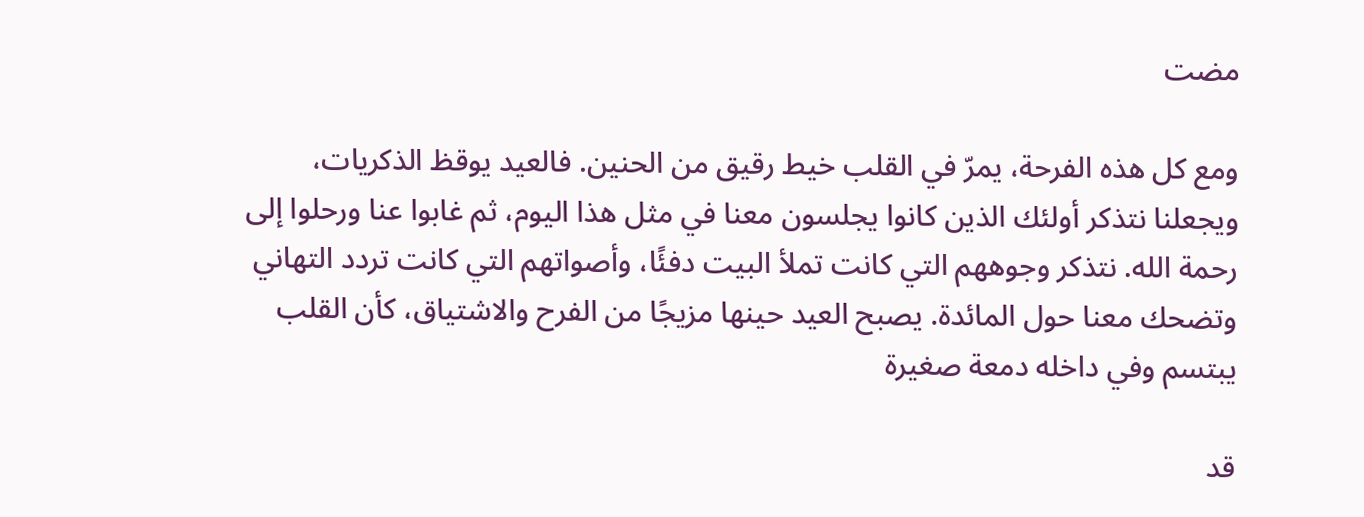مضت

ومع كل هذه الفرحة، يمرّ في القلب خيط رقيق من الحنين. فالعيد يوقظ الذكريات، ويجعلنا نتذكر أولئك الذين كانوا يجلسون معنا في مثل هذا اليوم، ثم غابوا عنا ورحلوا إلى رحمة الله. نتذكر وجوههم التي كانت تملأ البيت دفئًا، وأصواتهم التي كانت تردد التهاني وتضحك معنا حول المائدة. يصبح العيد حينها مزيجًا من الفرح والاشتياق، كأن القلب يبتسم وفي داخله دمعة صغيرة

قد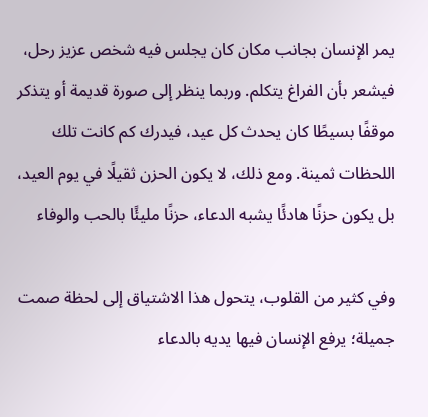يمر الإنسان بجانب مكان كان يجلس فيه شخص عزيز رحل، فيشعر بأن الفراغ يتكلم. وربما ينظر إلى صورة قديمة أو يتذكر موقفًا بسيطًا كان يحدث كل عيد، فيدرك كم كانت تلك اللحظات ثمينة. ومع ذلك، لا يكون الحزن ثقيلًا في يوم العيد، بل يكون حزنًا هادئًا يشبه الدعاء، حزنًا مليئًا بالحب والوفاء

وفي كثير من القلوب، يتحول هذا الاشتياق إلى لحظة صمت جميلة؛ يرفع الإنسان فيها يديه بالدعاء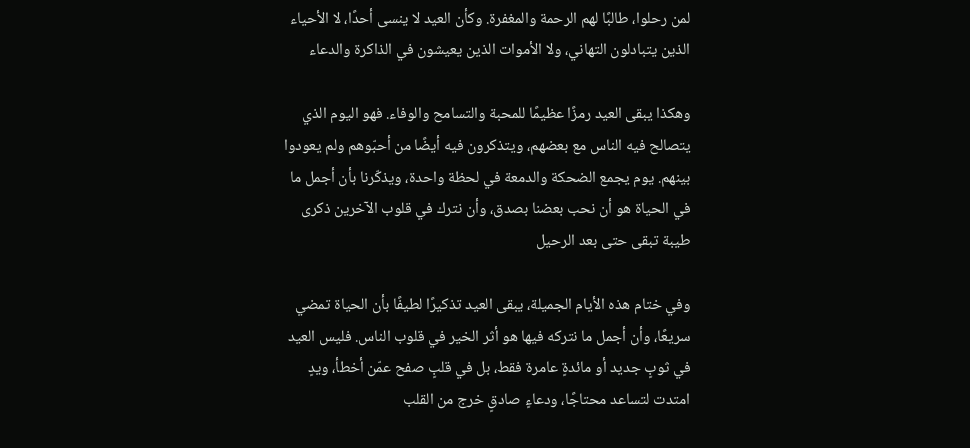لمن رحلوا، طالبًا لهم الرحمة والمغفرة. وكأن العيد لا ينسى أحدًا، لا الأحياء الذين يتبادلون التهاني، ولا الأموات الذين يعيشون في الذاكرة والدعاء

وهكذا يبقى العيد رمزًا عظيمًا للمحبة والتسامح والوفاء. فهو اليوم الذي يتصالح فيه الناس مع بعضهم، ويتذكرون فيه أيضًا من أحبّوهم ولم يعودوا بينهم. يوم يجمع الضحكة والدمعة في لحظة واحدة، ويذكّرنا بأن أجمل ما في الحياة هو أن نحب بعضنا بصدق، وأن نترك في قلوب الآخرين ذكرى طيبة تبقى حتى بعد الرحيل

وفي ختام هذه الأيام الجميلة، يبقى العيد تذكيرًا لطيفًا بأن الحياة تمضي سريعًا، وأن أجمل ما نتركه فيها هو أثر الخير في قلوب الناس. فليس العيد في ثوبٍ جديد أو مائدةٍ عامرة فقط، بل في قلبٍ صفح عمّن أخطأ، ويدٍ امتدت لتساعد محتاجًا، ودعاءٍ صادقٍ خرج من القلب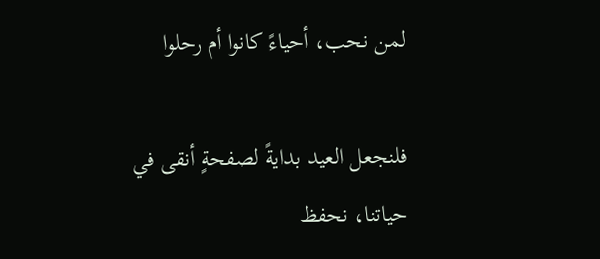لمن نحب، أحياءً كانوا أم رحلوا

فلنجعل العيد بدايةً لصفحةٍ أنقى في حياتنا، نحفظ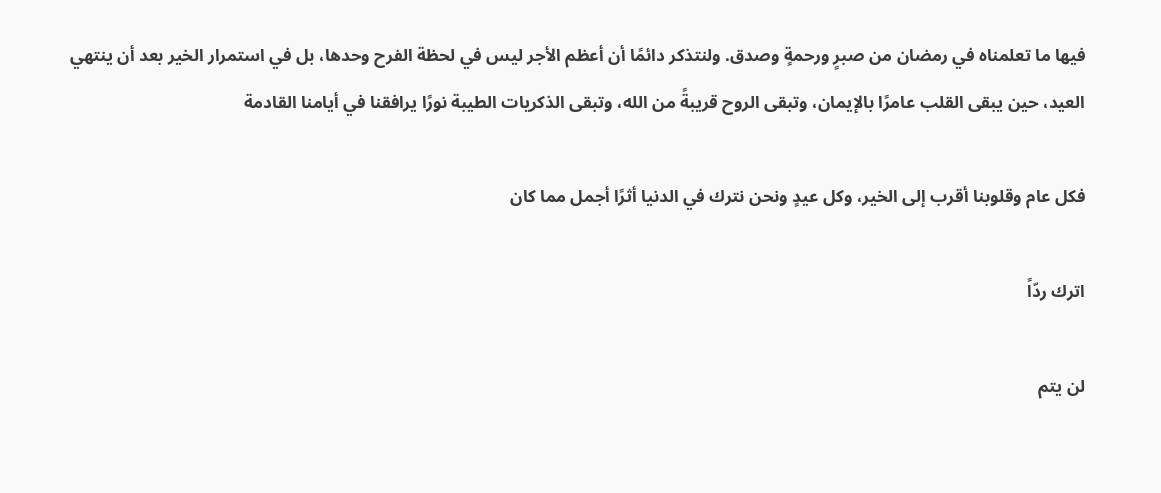فيها ما تعلمناه في رمضان من صبرٍ ورحمةٍ وصدق. ولنتذكر دائمًا أن أعظم الأجر ليس في لحظة الفرح وحدها، بل في استمرار الخير بعد أن ينتهي العيد، حين يبقى القلب عامرًا بالإيمان، وتبقى الروح قريبةً من الله، وتبقى الذكريات الطيبة نورًا يرافقنا في أيامنا القادمة

فكل عام وقلوبنا أقرب إلى الخير، وكل عيدٍ ونحن نترك في الدنيا أثرًا أجمل مما كان

اترك ردّاً

لن يتم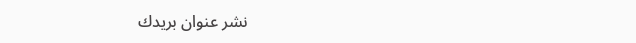نشر عنوان بريدك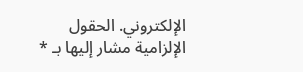الإلكتروني. الحقول الإلزامية مشار إليها بـ *